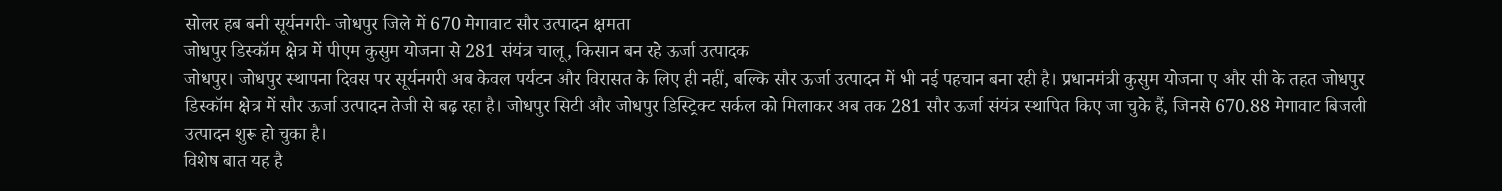सोलर हब बनी सूर्यनगरी- जोधपुर जिले में 670 मेगावाट सौर उत्पादन क्षमता
जोधपुर डिस्कॉम क्षेत्र में पीएम कुसुम योजना से 281 संयंत्र चालू, किसान बन रहे ऊर्जा उत्पादक
जोधपुर। जोधपुर स्थापना दिवस पर सूर्यनगरी अब केवल पर्यटन और विरासत के लिए ही नहीं, बल्कि सौर ऊर्जा उत्पादन में भी नई पहचान बना रही है। प्रधानमंत्री कुसुम योजना ए और सी के तहत जोधपुर डिस्कॉम क्षेत्र में सौर ऊर्जा उत्पादन तेजी से बढ़ रहा है। जोधपुर सिटी और जोधपुर डिस्ट्रिक्ट सर्कल को मिलाकर अब तक 281 सौर ऊर्जा संयंत्र स्थापित किए जा चुके हैं, जिनसे 670.88 मेगावाट बिजली उत्पादन शुरू हो चुका है।
विशेष बात यह है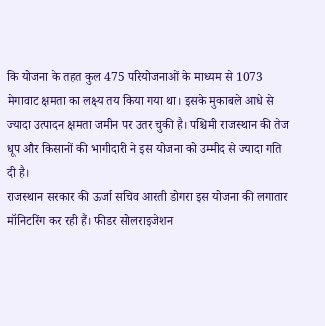कि योजना के तहत कुल 475 परियोजनाओं के माध्यम से 1073 मेगावाट क्षमता का लक्ष्य तय किया गया था। इसके मुकाबले आधे से ज्यादा उत्पादन क्षमता जमीन पर उतर चुकी है। पश्चिमी राजस्थान की तेज धूप और किसानों की भागीदारी ने इस योजना को उम्मीद से ज्यादा गति दी है।
राजस्थान सरकार की ऊर्जा सचिव आरती डोगरा इस योजना की लगातार मॉनिटरिंग कर रही हैं। फीडर सोलराइजेशन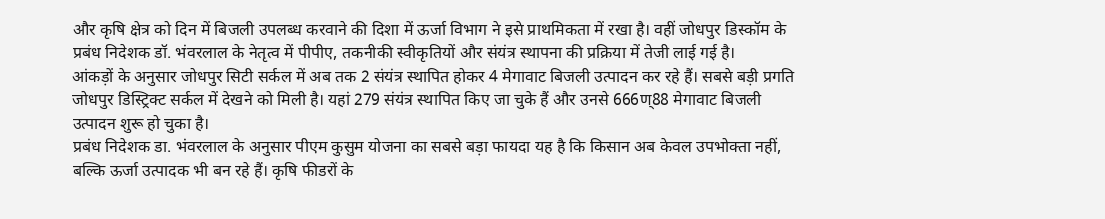और कृषि क्षेत्र को दिन में बिजली उपलब्ध करवाने की दिशा में ऊर्जा विभाग ने इसे प्राथमिकता में रखा है। वहीं जोधपुर डिस्कॉम के प्रबंध निदेशक डॉ. भंवरलाल के नेतृत्व में पीपीए, तकनीकी स्वीकृतियों और संयंत्र स्थापना की प्रक्रिया में तेजी लाई गई है।
आंकड़ों के अनुसार जोधपुर सिटी सर्कल में अब तक 2 संयंत्र स्थापित होकर 4 मेगावाट बिजली उत्पादन कर रहे हैं। सबसे बड़ी प्रगति जोधपुर डिस्ट्रिक्ट सर्कल में देखने को मिली है। यहां 279 संयंत्र स्थापित किए जा चुके हैं और उनसे 666ण्88 मेगावाट बिजली उत्पादन शुरू हो चुका है।
प्रबंध निदेशक डा. भंवरलाल के अनुसार पीएम कुसुम योजना का सबसे बड़ा फायदा यह है कि किसान अब केवल उपभोक्ता नहीं, बल्कि ऊर्जा उत्पादक भी बन रहे हैं। कृषि फीडरों के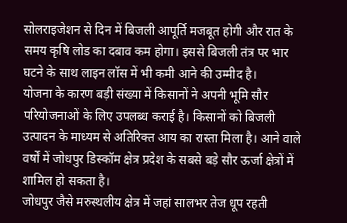सोलराइजेशन से दिन में बिजली आपूर्ति मजबूत होगी और रात के समय कृषि लोड का दबाव कम होगा। इससे बिजली तंत्र पर भार घटने के साथ लाइन लॉस में भी कमी आने की उम्मीद है।
योजना के कारण बड़ी संख्या में किसानों ने अपनी भूमि सौर परियोजनाओं के लिए उपलब्ध कराई है। किसानों को बिजली उत्पादन के माध्यम से अतिरिक्त आय का रास्ता मिला है। आने वाले वर्षों में जोधपुर डिस्कॉम क्षेत्र प्रदेश के सबसे बड़े सौर ऊर्जा क्षेत्रों में शामिल हो सकता है।
जोधपुर जैसे मरुस्थलीय क्षेत्र में जहां सालभर तेज धूप रहती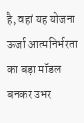है, वहां यह योजना ऊर्जा आत्मनिर्भरता का बड़ा मॉडल बनकर उभर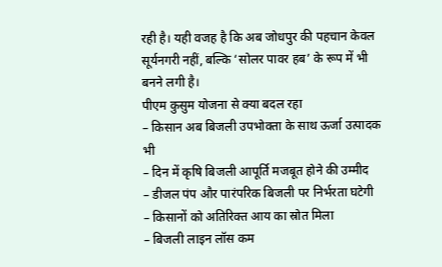रही है। यही वजह है कि अब जोधपुर की पहचान केवल सूर्यनगरी नहीं, बल्कि ‘सोलर पावर हब’ के रूप में भी बनने लगी है।
पीएम कुसुम योजना से क्या बदल रहा
– किसान अब बिजली उपभोक्ता के साथ ऊर्जा उत्पादक भी
– दिन में कृषि बिजली आपूर्ति मजबूत होने की उम्मीद
– डीजल पंप और पारंपरिक बिजली पर निर्भरता घटेगी
– किसानों को अतिरिक्त आय का स्रोत मिला
– बिजली लाइन लॉस कम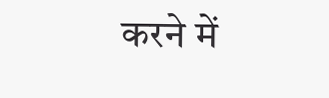करने में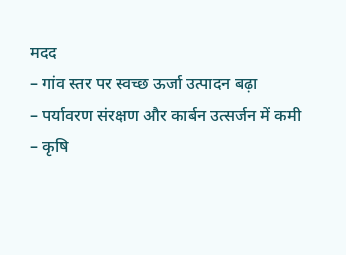मदद
– गांव स्तर पर स्वच्छ ऊर्जा उत्पादन बढ़ा
– पर्यावरण संरक्षण और कार्बन उत्सर्जन में कमी
– कृषि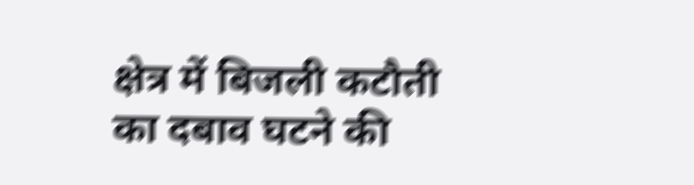क्षेत्र में बिजली कटौती का दबाव घटने की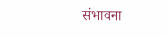संभावना